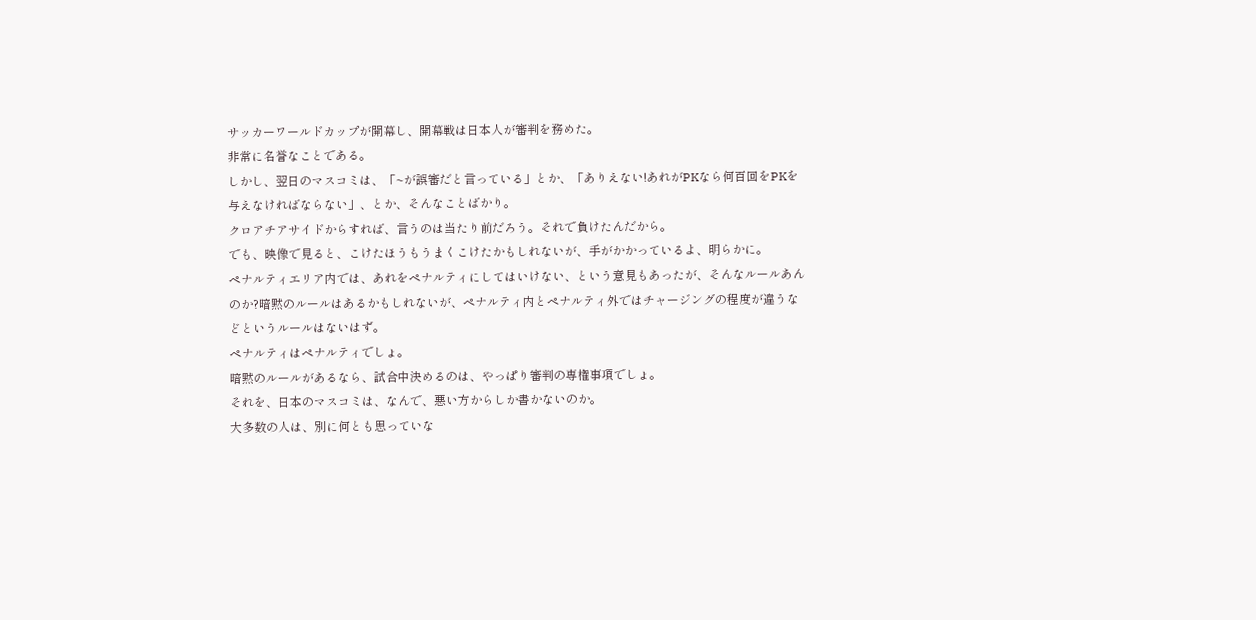サッカーワールドカップが開幕し、開幕戦は日本人が審判を務めた。
非常に名誉なことである。
しかし、翌日のマスコミは、「~が誤審だと言っている」とか、「ありえない!あれがPKなら何百回をPKを与えなければならない」、とか、そんなことばかり。
クロアチアサイドからすれば、言うのは当たり前だろう。それで負けたんだから。
でも、映像で見ると、こけたほうもうまくこけたかもしれないが、手がかかっているよ、明らかに。
ペナルティエリア内では、あれをペナルティにしてはいけない、という意見もあったが、そんなルールあんのか?暗黙のルールはあるかもしれないが、ペナルティ内とペナルティ外ではチャージングの程度が違うなどというルールはないはず。
ペナルティはペナルティでしょ。
暗黙のルールがあるなら、試合中決めるのは、やっぱり審判の専権事項でしょ。
それを、日本のマスコミは、なんで、悪い方からしか書かないのか。
大多数の人は、別に何とも思っていな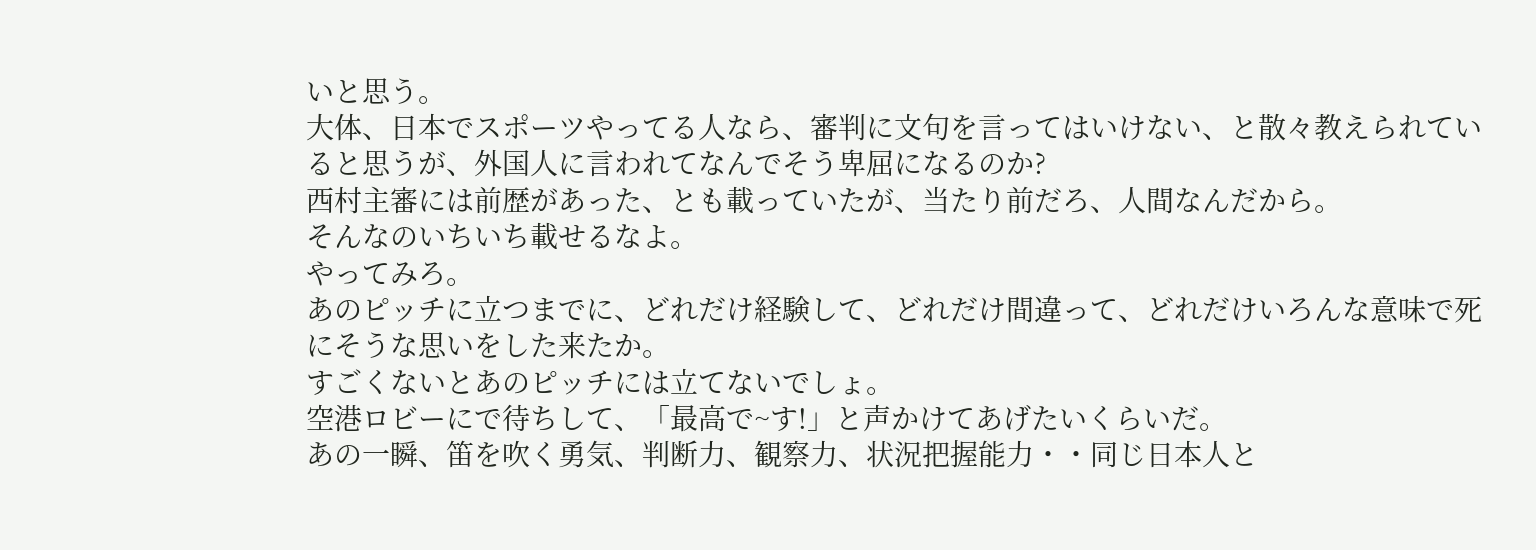いと思う。
大体、日本でスポーツやってる人なら、審判に文句を言ってはいけない、と散々教えられていると思うが、外国人に言われてなんでそう卑屈になるのか?
西村主審には前歴があった、とも載っていたが、当たり前だろ、人間なんだから。
そんなのいちいち載せるなよ。
やってみろ。
あのピッチに立つまでに、どれだけ経験して、どれだけ間違って、どれだけいろんな意味で死にそうな思いをした来たか。
すごくないとあのピッチには立てないでしょ。
空港ロビーにで待ちして、「最高で~す!」と声かけてあげたいくらいだ。
あの一瞬、笛を吹く勇気、判断力、観察力、状況把握能力・・同じ日本人と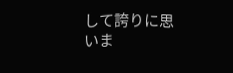して誇りに思いま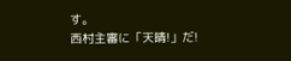す。
西村主審に「天晴!」だ!